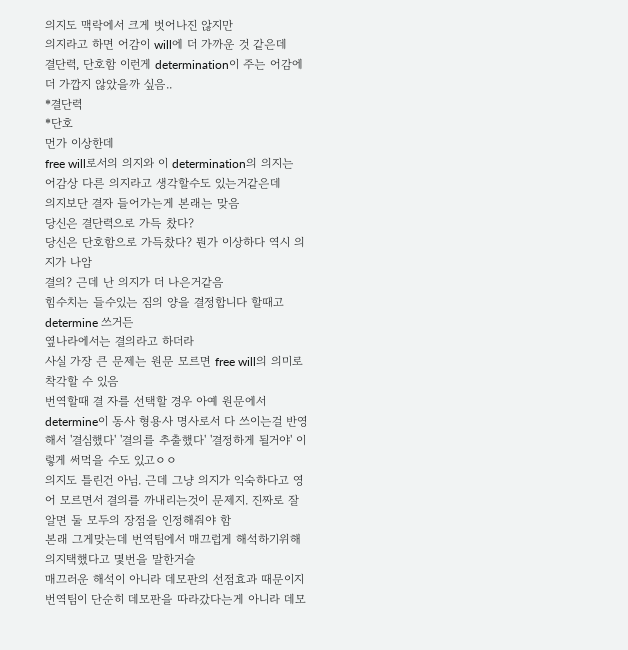의지도 맥락에서 크게 벗어나진 않지만
의지라고 하면 어감이 will에 더 가까운 것 같은데
결단력, 단호함 이런게 determination이 주는 어감에 더 가깝지 않았을까 싶음..
*결단력
*단호
먼가 이상한데
free will로서의 의지와 이 determination의 의지는 어감상 다른 의지라고 생각할수도 있는거같은데
의지보단 결자 들어가는게 본래는 맞음
당신은 결단력으로 가득 찼다?
당신은 단호함으로 가득찼다? 뭔가 이상하다 역시 의지가 나암
결의? 근데 난 의지가 더 나은거같음
힘수치는 들수있는 짐의 양을 결정합니다 할때고 determine 쓰거든
옆나라에서는 결의라고 하더라
사실 가장 큰 문제는 원문 모르면 free will의 의미로 착각할 수 있음
번역할때 결 자를 선택할 경우 아예 원문에서 determine이 동사 형용사 명사로서 다 쓰이는걸 반영해서 '결심했다' '결의를 추출했다' '결정하게 될거야' 이렇게 써먹을 수도 있고ㅇㅇ
의지도 틀린건 아님. 근데 그냥 의지가 익숙하다고 영어 모르면서 결의를 까내리는것이 문제지. 진짜로 잘 알면 둘 모두의 장점을 인정해줘야 함
본래 그게맞는데 번역팀에서 매끄럽게 해석하기위해 의지택했다고 몇번을 말한거슬
매끄러운 해석이 아니라 데모판의 선점효과 때문이지
번역팀이 단순히 데모판을 따라갔다는게 아니라 데모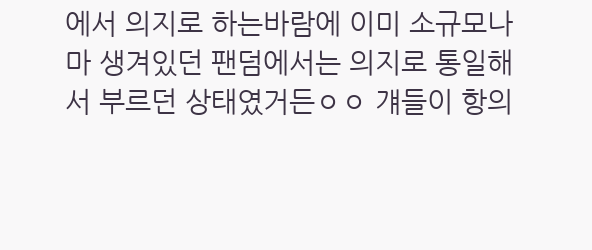에서 의지로 하는바람에 이미 소규모나마 생겨있던 팬덤에서는 의지로 통일해서 부르던 상태였거든ㅇㅇ 걔들이 항의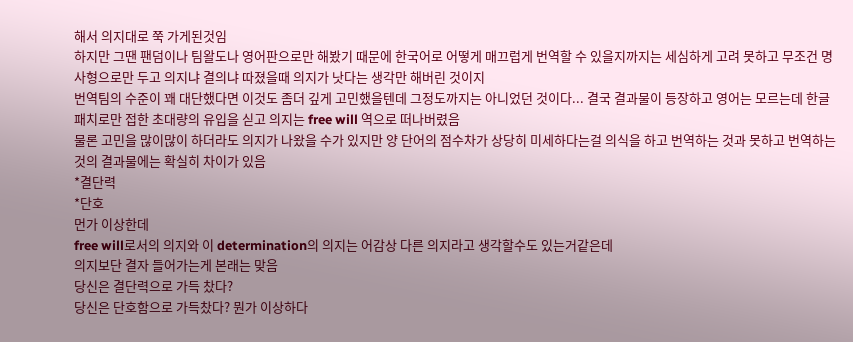해서 의지대로 쭉 가게된것임
하지만 그땐 팬덤이나 팀왈도나 영어판으로만 해봤기 때문에 한국어로 어떻게 매끄럽게 번역할 수 있을지까지는 세심하게 고려 못하고 무조건 명사형으로만 두고 의지냐 결의냐 따졌을때 의지가 낫다는 생각만 해버린 것이지
번역팀의 수준이 꽤 대단했다면 이것도 좀더 깊게 고민했을텐데 그정도까지는 아니었던 것이다... 결국 결과물이 등장하고 영어는 모르는데 한글패치로만 접한 초대량의 유입을 싣고 의지는 free will 역으로 떠나버렸음
물론 고민을 많이많이 하더라도 의지가 나왔을 수가 있지만 양 단어의 점수차가 상당히 미세하다는걸 의식을 하고 번역하는 것과 못하고 번역하는 것의 결과물에는 확실히 차이가 있음
*결단력
*단호
먼가 이상한데
free will로서의 의지와 이 determination의 의지는 어감상 다른 의지라고 생각할수도 있는거같은데
의지보단 결자 들어가는게 본래는 맞음
당신은 결단력으로 가득 찼다?
당신은 단호함으로 가득찼다? 뭔가 이상하다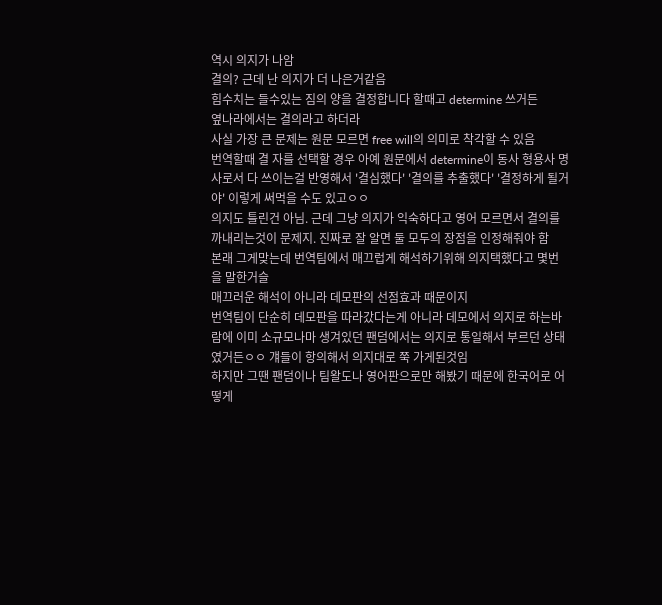역시 의지가 나암
결의? 근데 난 의지가 더 나은거같음
힘수치는 들수있는 짐의 양을 결정합니다 할때고 determine 쓰거든
옆나라에서는 결의라고 하더라
사실 가장 큰 문제는 원문 모르면 free will의 의미로 착각할 수 있음
번역할때 결 자를 선택할 경우 아예 원문에서 determine이 동사 형용사 명사로서 다 쓰이는걸 반영해서 '결심했다' '결의를 추출했다' '결정하게 될거야' 이렇게 써먹을 수도 있고ㅇㅇ
의지도 틀린건 아님. 근데 그냥 의지가 익숙하다고 영어 모르면서 결의를 까내리는것이 문제지. 진짜로 잘 알면 둘 모두의 장점을 인정해줘야 함
본래 그게맞는데 번역팀에서 매끄럽게 해석하기위해 의지택했다고 몇번을 말한거슬
매끄러운 해석이 아니라 데모판의 선점효과 때문이지
번역팀이 단순히 데모판을 따라갔다는게 아니라 데모에서 의지로 하는바람에 이미 소규모나마 생겨있던 팬덤에서는 의지로 통일해서 부르던 상태였거든ㅇㅇ 걔들이 항의해서 의지대로 쭉 가게된것임
하지만 그땐 팬덤이나 팀왈도나 영어판으로만 해봤기 때문에 한국어로 어떻게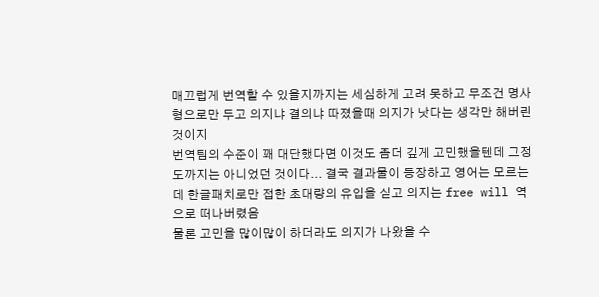매끄럽게 번역할 수 있을지까지는 세심하게 고려 못하고 무조건 명사형으로만 두고 의지냐 결의냐 따졌을때 의지가 낫다는 생각만 해버린 것이지
번역팀의 수준이 꽤 대단했다면 이것도 좀더 깊게 고민했을텐데 그정도까지는 아니었던 것이다... 결국 결과물이 등장하고 영어는 모르는데 한글패치로만 접한 초대량의 유입을 싣고 의지는 free will 역으로 떠나버렸음
물론 고민을 많이많이 하더라도 의지가 나왔을 수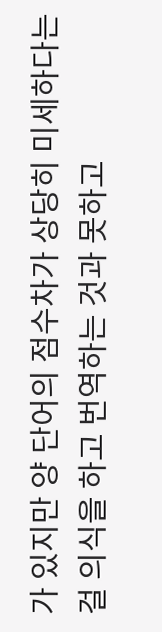가 있지만 양 단어의 점수차가 상당히 미세하다는걸 의식을 하고 번역하는 것과 못하고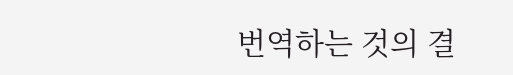번역하는 것의 결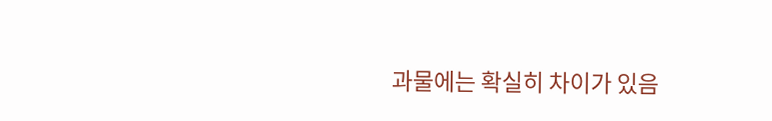과물에는 확실히 차이가 있음